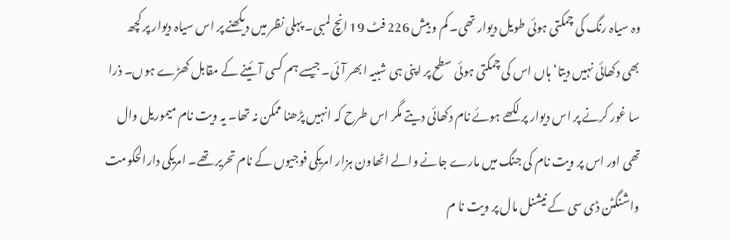وہ سیاہ رنگ کی چمکتی ہوئی طویل دیوار تھی۔ کم و بیش 226 فٹ 19 انچ لمبی۔ پہلی نظر میں دیکھنے پر اس سیاہ دیوار پر کچھ بھی دکھائی نہیں دیتا‘ ہاں اس کی چمکتی ہوئی سطح پر اپنی ہی شبیہ ابھر آئی۔ جیسے ہم کسی آئینے کے مقابل کھڑے ہوں۔ ذرا سا غور کرنے پر اس دیوار پر لکھے ہوئے نام دکھائی دیتے مگر اس طرح کہ انہیں پڑھنا ممکن نہ تھا۔ یہ ویت نام میموریل وال تھی اور اس پر ویت نام کی جنگ میں مارے جانے والے اٹھاون ہزار امریکی فوجیوں کے نام تحریر تھے۔ امریکی دارالحکومت واشنگٹن ڈی سی کے نیشنل مال پر ویت نا م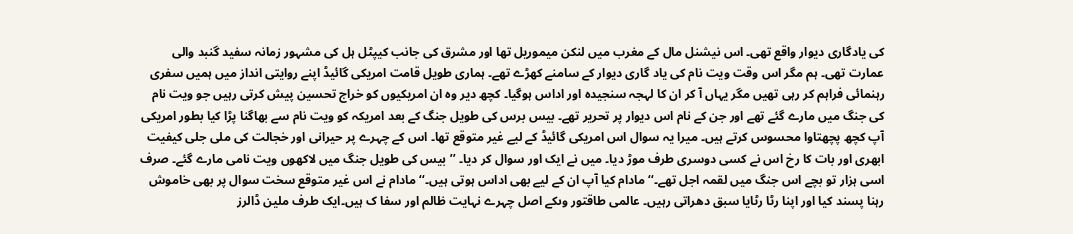کی یادگاری دیوار واقع تھی۔ اس نیشنل مال کے مغرب میں لنکن میموریل تھا اور مشرق کی جانب کیپٹل ہل کی مشہور زمانہ سفید گنبد والی عمارت تھی۔ ہم مگر اس وقت ویت نام کی یاد گاری دیوار کے سامنے کھڑے تھے۔ ہماری طویل قامت امریکی گائیڈ اپنے روایتی انداز میں ہمیں سفری رہنمائی فراہم کر رہی تھیں مگر یہاں آ کر ان کا لہجہ سنجیدہ اور اداس ہوگیا۔ کچھ دیر وہ ان امریکیوں کو خراج تحسین پیش کرتی رہیں جو ویت نام کی جنگ میں مارے گئے تھے اور جن کے نام اس دیوار پر تحریر تھے۔ بیس برس کی طویل جنگ کے بعد امریکہ کو ویت نام سے بھاگنا پڑا کیا بطور امریکی آپ کچھ پچھتاوا محسوس کرتے ہیں۔ میرا یہ سوال اس امریکی گائیڈ کے لیے غیر متوقع تھا۔ اس کے چہرے پر حیرانی اور خجالت کی ملی جلی کیفیت ابھری اور بات کا رخ اس نے کسی دوسری طرف موڑ دیا۔ میں نے ایک اور سوال کر دیا۔ ’’بیس کی طویل جنگ میں لاکھوں ویت نامی مارے گئے۔ صرف اسی ہزار تو بچے اس جنگ میں لقمہ اجل تھے۔‘‘ مادام کیا آپ ان کے لیے بھی اداس ہوتی ہیں۔‘‘ مادام نے اس غیر متوقع سخت سوال پر بھی خاموش رہنا پسند کیا اور اپنا رٹا رٹایا سبق دھراتی رہیں۔ عالمی طاقتور وںکے اصل چہرے نہایت ظالم اور سفا ک ہیں۔ایک طرف ملین ڈالرز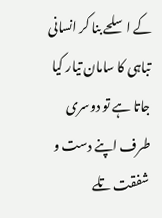کے اسلحے بنا کر انسانی تباہی کا سامان تیار کیا جاتا ہے تو دوسری طرف اپنے دست و شفقت تلے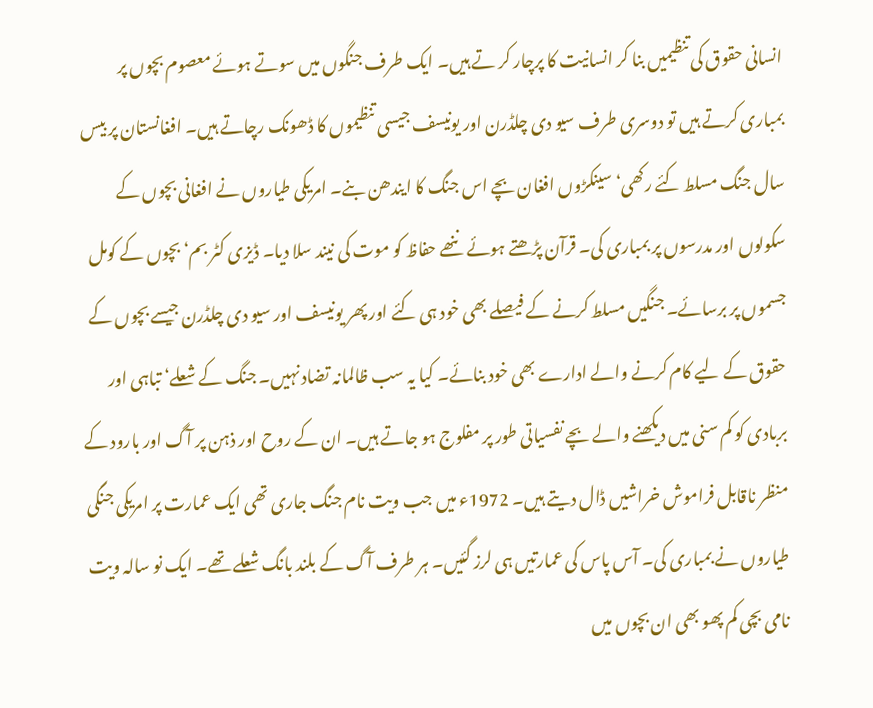انسانی حقوق کی تنظیمیں بنا کر انسانیت کا پرچار کر تے ہیں۔ ایک طرف جنگوں میں سوتے ہوئے معصوم بچوں پر بمباری کرتے ہیں تو دوسری طرف سیو دی چلڈرن اور یونیسف جیسی تنظیموں کا ڈھونک رچاتے ہیں۔ افغانستان پر بیس سال جنگ مسلط کئے رکھی‘ سینکڑوں افغان بچے اس جنگ کا ایندھن بنے۔ امریکی طیاروں نے افغانی بچوں کے سکولوں اور مدرسوں پر بمباری کی۔ قرآن پڑھتے ہوئے ننھے حفاظ کو موت کی نیند سلا دیا۔ ڈیزی کٹر بم‘ بچوں کے کومل جسموں پر برسائے۔ جنگیں مسلط کرنے کے فیصلے بھی خود ہی کئے اور پھر یونیسف اور سیو دی چلڈرن جیسے بچوں کے حقوق کے لیے کام کرنے والے ادارے بھی خود بنائے۔ کیا یہ سب ظالمانہ تضاد نہیں۔ جنگ کے شعلے‘ تباہی اور بربادی کو کم سنی میں دیکھنے والے بچے نفسیاتی طور پر مفلوج ہو جاتے ہیں۔ ان کے روح اور ذہن پر آگ اور بارود کے منظر ناقابل فراموش خراشیں ڈال دیتے ہیں۔ 1972ء میں جب ویت نام جنگ جاری تھی ایک عمارت پر امریکی جنگی طیاروں نے بمباری کی۔ آس پاس کی عمارتیں ہی لرز گئیں۔ ہر طرف آگ کے بلند بانگ شعلے تھے۔ ایک نو سالہ ویت نامی بچی کم پھو بھی ان بچوں میں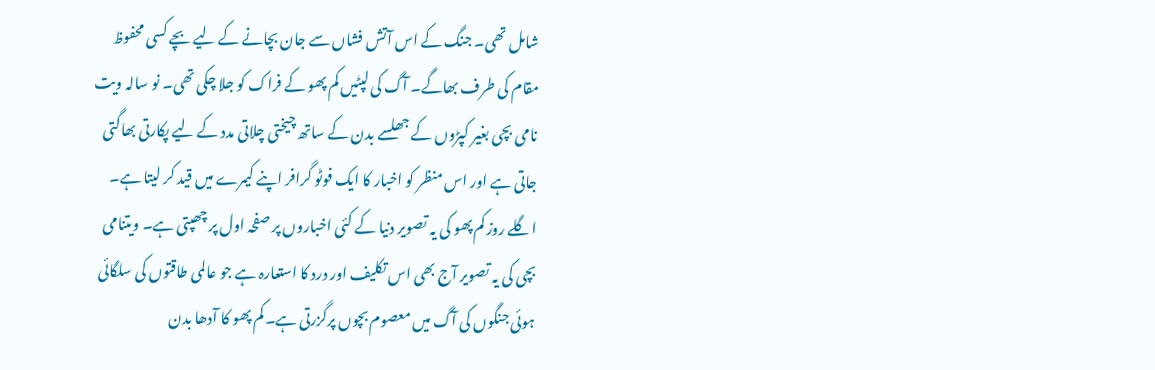شامل تھی۔ جنگ کے اس آتش فشاں سے جان بچانے کے لیے بچے کسی محفوظ مقام کی طرف بھاگے۔ آگ کی لپٹیں کم پھو کے فراک کو جلا چکی تھی۔ نو سالہ ویت نامی بچی بغیر کپڑوں کے جھلسے بدن کے ساتھ چیختی چلاتی مدد کے لیے پکارتی بھاگتی جاتی ہے اور اس منظر کو اخبار کا ایک فوٹو گرافر اپنے کیمرے میں قید کر لیتا ہے۔ اگلے روز کم پھو کی یہ تصویر دنیا کے کئی اخباروں پر صفحہ اول پر چھپتی ہے۔ ویتنامی بچی کی یہ تصویر آج بھی اس تکلیف اور درد کا استعارہ ہے جو عالمی طاقتوں کی سلگائی ہوئی جنگوں کی آگ میں معصوم بچوں پرگزرتی ہے۔ کم پھو کا آدھا بدن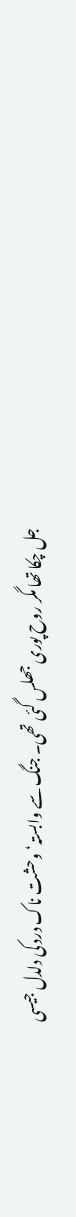جل چکا تھا مگر روح پوری جھلس گئی تھی۔ جنگ سے وابستہ‘ وحشت ناک درد کی دلدل جیسی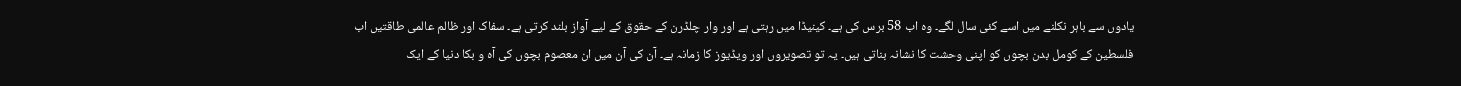یادوں سے باہر نکلنے میں اسے کئی سال لگے۔ وہ اب 58 برس کی ہے۔ کینیڈا میں رہتی ہے اور وار چلڈرن کے حقوق کے لیے آواز بلند کرتی ہے۔ سفاک اور ظالم عالمی طاقتیں اب فلسطین کے کومل بدن بچوں کو اپنی وحشت کا نشانہ بناتی ہیں۔ یہ تو تصویروں اور ویڈیوز کا زمانہ ہے۔ آن کی آن میں ان معصوم بچوں کی آہ و بکا دنیا کے ایک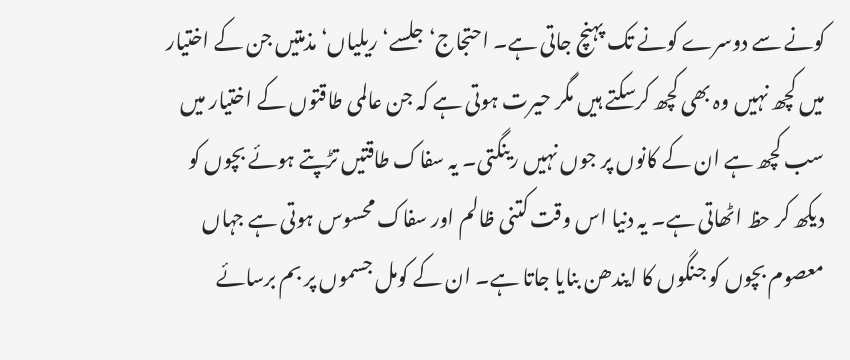کونے سے دوسرے کونے تک پہنچ جاتی ہے۔ احتجاج‘ جلسے‘ ریلیاں‘ مذمتیں جن کے اختیار میں کچھ نہیں وہ بھی کچھ کرسکتے ہیں مگر حیرت ہوتی ہے کہ جن عالمی طاقتوں کے اختیار میں سب کچھ ہے ان کے کانوں پر جوں نہیں رینگتی۔ یہ سفاک طاقتیں تڑپتے ہوئے بچوں کو دیکھ کر حظ اٹھاتی ہے۔ یہ دنیا اس وقت کتنی ظالم اور سفاک محسوس ہوتی ہے جہاں معصوم بچوں کو جنگوں کا ایندھن بنایا جاتا ہے۔ ان کے کومل جسموں پر بم برسائے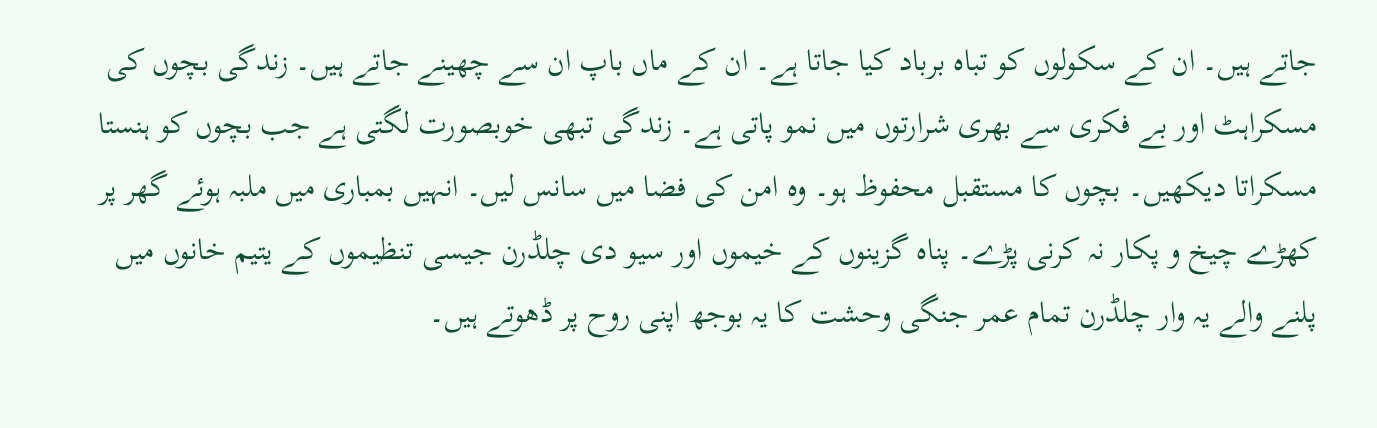جاتے ہیں۔ ان کے سکولوں کو تباہ برباد کیا جاتا ہے۔ ان کے ماں باپ ان سے چھینے جاتے ہیں۔ زندگی بچوں کی مسکراہٹ اور بے فکری سے بھری شرارتوں میں نمو پاتی ہے۔ زندگی تبھی خوبصورت لگتی ہے جب بچوں کو ہنستا مسکراتا دیکھیں۔ بچوں کا مستقبل محفوظ ہو۔ وہ امن کی فضا میں سانس لیں۔ انہیں بمباری میں ملبہ ہوئے گھر پر کھڑے چیخ و پکار نہ کرنی پڑے۔ پناہ گزینوں کے خیموں اور سیو دی چلڈرن جیسی تنظیموں کے یتیم خانوں میں پلنے والے یہ وار چلڈرن تمام عمر جنگی وحشت کا یہ بوجھ اپنی روح پر ڈھوتے ہیں۔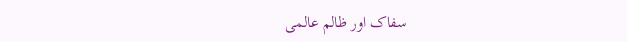سفاک اور ظالم عالمی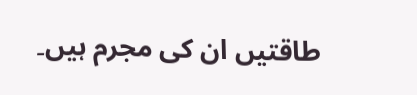طاقتیں ان کی مجرم ہیں۔